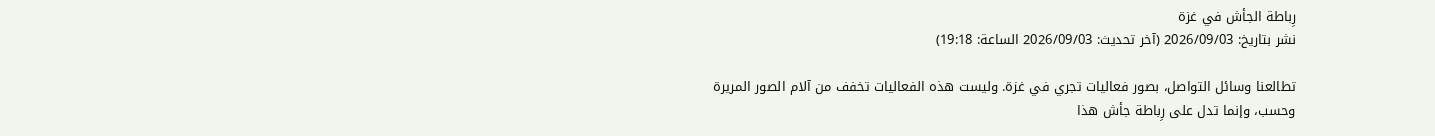رِباطة الجأش في غزة
نشر بتاريخ: 2026/09/03 (آخر تحديث: 2026/09/03 الساعة: 19:18)

تطالعنا وسائل التواصل، بصور فعاليات تجري في غزة. وليست هذه الفعاليات تخفف من آلام الصور المريرة وحسب، وإنما تدل على رِباطة جأش هذا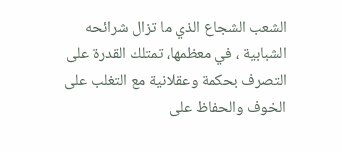الشعب الشجاع الذي ما تزال شرائحه الشبابية ، في معظمها، تمتلك القدرة على التصرف بحكمة وعقلانية مع التغلب على الخوف والحفاظ على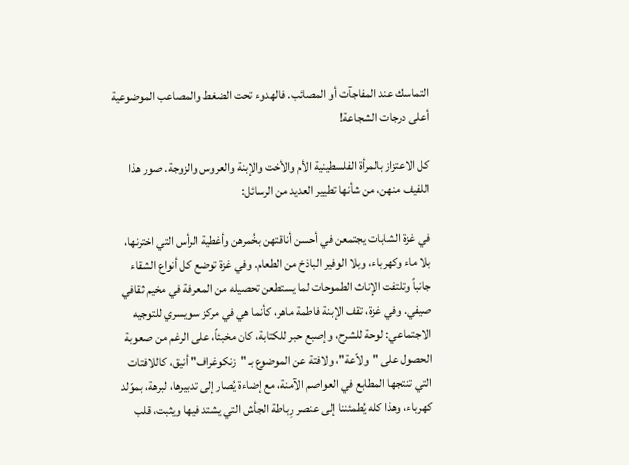التماسك عند المفاجآت أو المصائب. فالهدوء تحت الضغط والمصاعب الموضوعية أعلى درجات الشجاعة!

كل الاعتزاز بالمرأة الفلسطينية الأم والأخت والإبنة والعروس والزوجة. صور هذا اللفيف منهن، من شأنها تطيير العديد من الرسائل:

في غزة الشابات يجتمعن في أحسن أناقتهن بخُمرهن وأغطية الرأس التي اخترنها، بلا ماء وكهرباء، وبلا الوفير الباذخ من الطعام. وفي غزة توضع كل أنواع الشقاء جانباً وتلتفت الإناث الطموحات لما يستطعن تحصيله من المعرفة في مخيم ثقافي صيفي. وفي غزة، تقف الإبنة فاطمة ماهر، كأنما هي في مركز سويسري للتوجيه الاجتماعي: لوحة للشرح، وإصبع حبر للكتابة، كان مخبئاً، على الرغم من صعوبة الحصول على "ولاّعة"، ولافتة عن الموضوع بـ "زنكوغراف" أنيق، كاللافتات التي تنتجها المطابع في العواصم الآمنة، مع إضاءة يُصار إلى تدبيرها، لبرهة، بموّلد كهرباء، وهذا كله يُطمئننا إلى عنصر رِباطة الجأش التي يشتد فيها ويثبت، قلب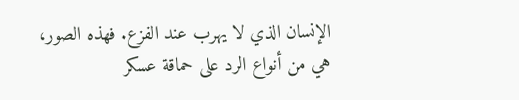الإنسان الذي لا يهرب عند الفزع. فهذه الصور، هي من أنواع الرد على حماقة عسكر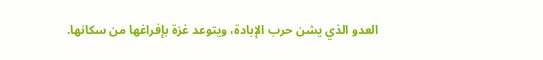العدو الذي يشن حرب الإبادة، ويتوعد غزة بإفراغها من سكانها.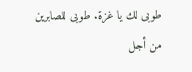طوبى لك يا غزة. طوبى للصابرين من أجل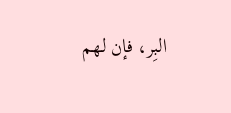البِر، فإن لهم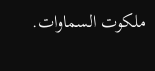ملكوت السماوات.